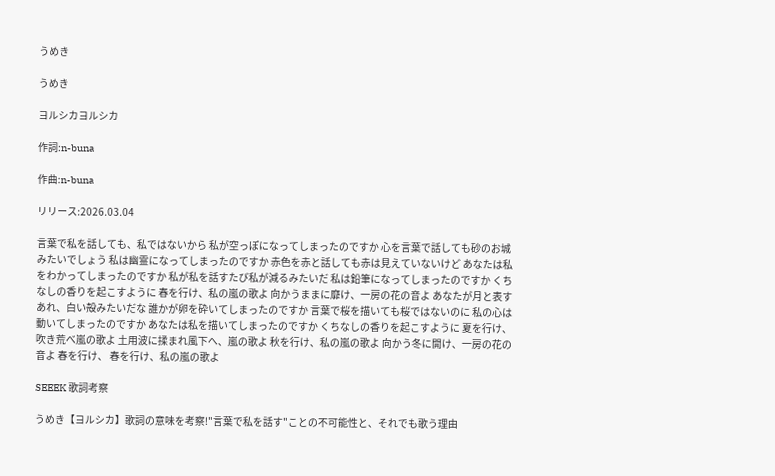うめき

うめき

ヨルシカヨルシカ

作詞:n-buna

作曲:n-buna

リリース:2026.03.04

言葉で私を話しても、私ではないから 私が空っぽになってしまったのですか 心を言葉で話しても砂のお城みたいでしょう 私は幽霊になってしまったのですか 赤色を赤と話しても赤は見えていないけど あなたは私をわかってしまったのですか 私が私を話すたび私が減るみたいだ 私は鉛筆になってしまったのですか くちなしの香りを起こすように 春を行け、私の嵐の歌よ 向かうままに靡け、一房の花の音よ あなたが月と表すあれ、白い殻みたいだな 誰かが卵を砕いてしまったのですか 言葉で桜を描いても桜ではないのに 私の心は動いてしまったのですか あなたは私を描いてしまったのですか くちなしの香りを起こすように 夏を行け、吹き荒べ嵐の歌よ 土用波に揉まれ風下へ、嵐の歌よ 秋を行け、私の嵐の歌よ 向かう冬に開け、一房の花の音よ 春を行け、 春を行け、私の嵐の歌よ

SEEEK 歌詞考察

うめき【ヨルシカ】歌詞の意味を考察!"言葉で私を話す"ことの不可能性と、それでも歌う理由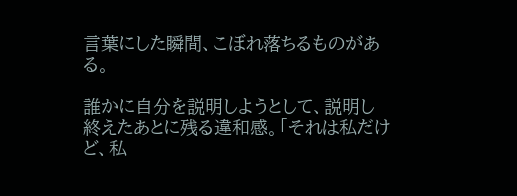言葉にした瞬間、こぼれ落ちるものがある。

誰かに自分を説明しようとして、説明し終えたあとに残る違和感。「それは私だけど、私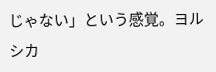じゃない」という感覚。ヨルシカ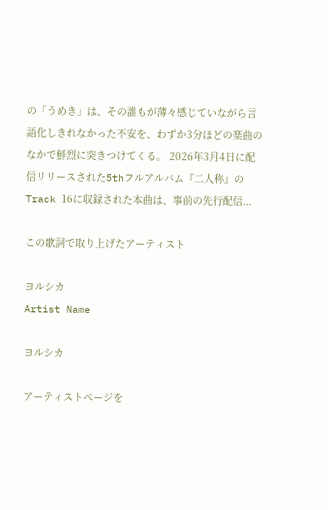の「うめき」は、その誰もが薄々感じていながら言語化しきれなかった不安を、わずか3分ほどの楽曲のなかで鮮烈に突きつけてくる。 2026年3月4日に配信リリースされた5thフルアルバム『二人称』のTrack 16に収録された本曲は、事前の先行配信...

この歌詞で取り上げたアーティスト

ヨルシカ
Artist Name

ヨルシカ

アーティストページを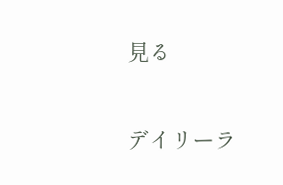見る

デイリーラ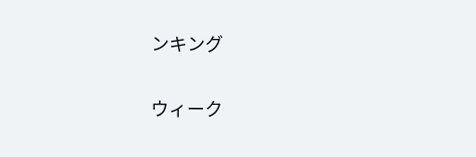ンキング

ウィーク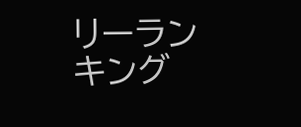リーランキング